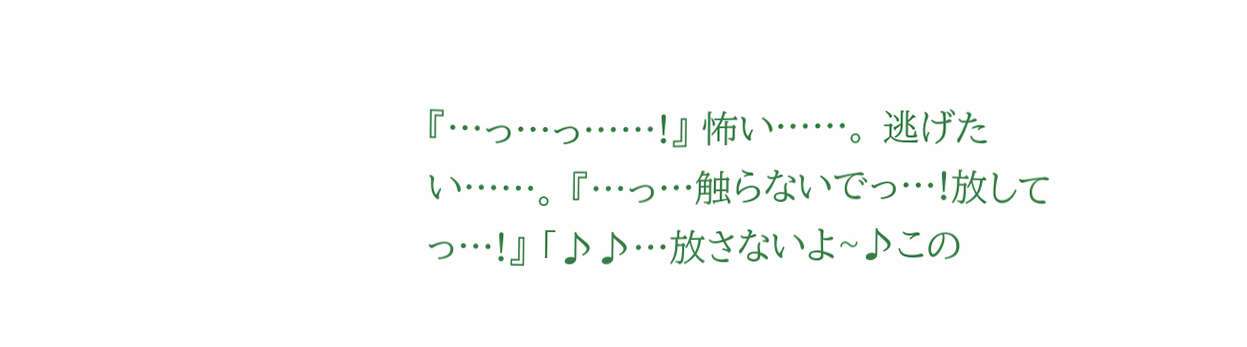『…っ…っ……!』 怖い……。 逃げたい……。 『…っ…触らないでっ…!放してっ…!』 「♪♪…放さないよ~♪この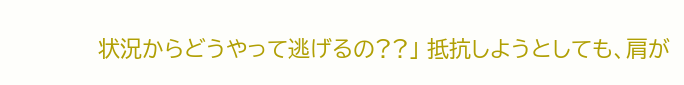状況からどうやって逃げるの??」 抵抗しようとしても、肩が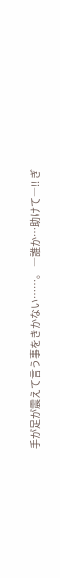手が足が震えて言う事をきかない……。 ―誰か…助けて―!! ぎ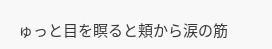ゅっと目を瞑ると頬から涙の筋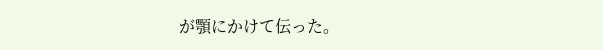が顎にかけて伝った。